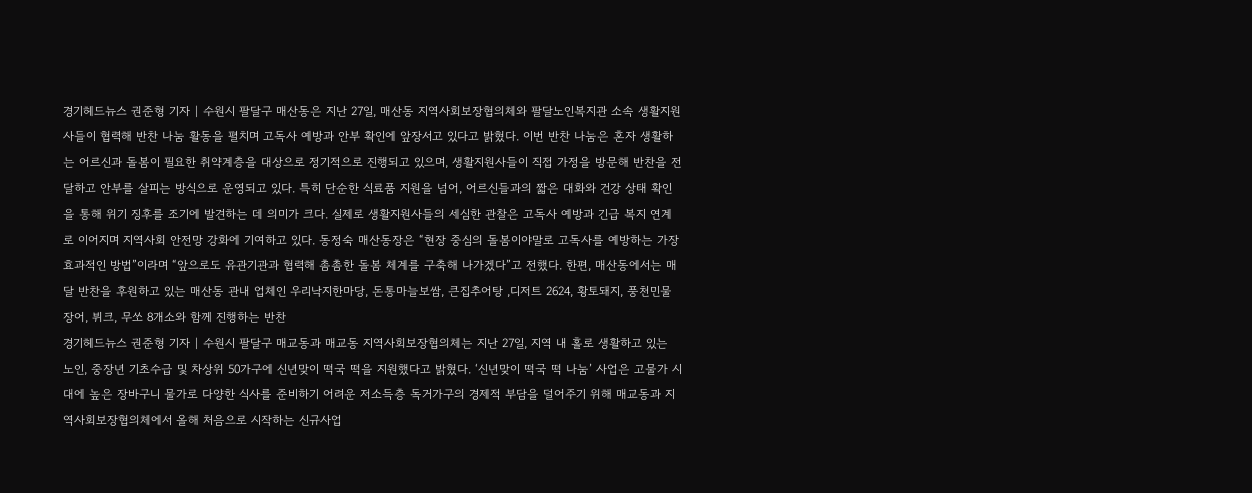경기헤드뉴스 권준형 기자 | 수원시 팔달구 매산동은 지난 27일, 매산동 지역사회보장협의체와 팔달노인복지관 소속 생활지원사들이 협력해 반찬 나눔 활동을 펼치며 고독사 예방과 안부 확인에 앞장서고 있다고 밝혔다. 이번 반찬 나눔은 혼자 생활하는 어르신과 돌봄이 필요한 취약계층을 대상으로 정기적으로 진행되고 있으며, 생활지원사들이 직접 가정을 방문해 반찬을 전달하고 안부를 살피는 방식으로 운영되고 있다. 특히 단순한 식료품 지원을 넘어, 어르신들과의 짧은 대화와 건강 상태 확인을 통해 위기 징후를 조기에 발견하는 데 의미가 크다. 실제로 생활지원사들의 세심한 관찰은 고독사 예방과 긴급 복지 연계로 이어지며 지역사회 안전망 강화에 기여하고 있다. 동정숙 매산동장은 “현장 중심의 돌봄이야말로 고독사를 예방하는 가장 효과적인 방법”이라며 “앞으로도 유관기관과 협력해 촘촘한 돌봄 체계를 구축해 나가겠다”고 전했다. 한편, 매산동에서는 매달 반찬을 후원하고 있는 매산동 관내 업체인 우리낙지한마당, 돈통마늘보쌈, 큰집추어탕 ,디저트 2624, 황토돼지, 풍천민물장어, 뷔크, 무쏘 8개소와 함께 진행하는 반찬
경기헤드뉴스 권준형 기자 | 수원시 팔달구 매교동과 매교동 지역사회보장협의체는 지난 27일, 지역 내 홀로 생활하고 있는 노인, 중장년 기초수급 및 차상위 50가구에 신년맞이 떡국 떡을 지원했다고 밝혔다. ‘신년맞이 떡국 떡 나눔’ 사업은 고물가 시대에 높은 장바구니 물가로 다양한 식사를 준비하기 어려운 저소득층 독거가구의 경제적 부담을 덜어주기 위해 매교동과 지역사회보장협의체에서 올해 처음으로 시작하는 신규사업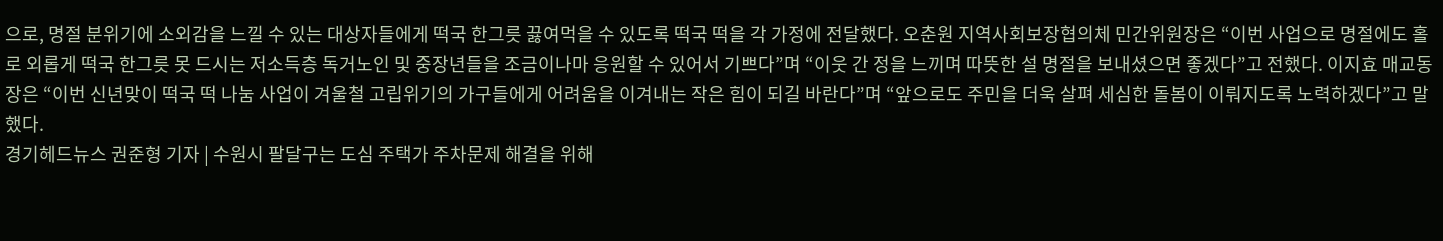으로, 명절 분위기에 소외감을 느낄 수 있는 대상자들에게 떡국 한그릇 끓여먹을 수 있도록 떡국 떡을 각 가정에 전달했다. 오춘원 지역사회보장협의체 민간위원장은 “이번 사업으로 명절에도 홀로 외롭게 떡국 한그릇 못 드시는 저소득층 독거노인 및 중장년들을 조금이나마 응원할 수 있어서 기쁘다”며 “이웃 간 정을 느끼며 따뜻한 설 명절을 보내셨으면 좋겠다”고 전했다. 이지효 매교동장은 “이번 신년맞이 떡국 떡 나눔 사업이 겨울철 고립위기의 가구들에게 어려움을 이겨내는 작은 힘이 되길 바란다”며 “앞으로도 주민을 더욱 살펴 세심한 돌봄이 이뤄지도록 노력하겠다”고 말했다.
경기헤드뉴스 권준형 기자 | 수원시 팔달구는 도심 주택가 주차문제 해결을 위해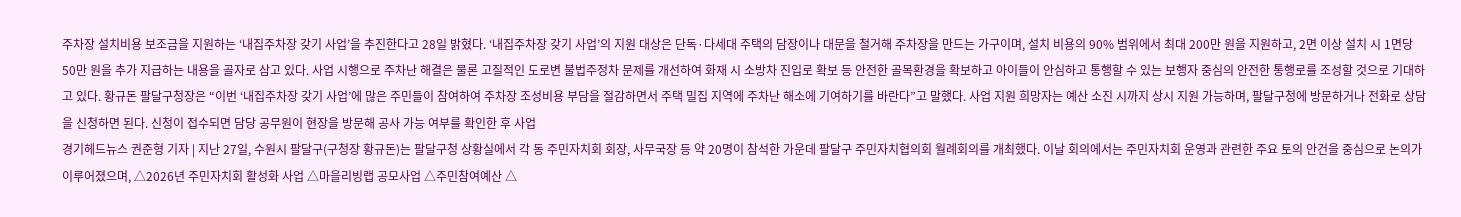주차장 설치비용 보조금을 지원하는 ‘내집주차장 갖기 사업’을 추진한다고 28일 밝혔다. ‘내집주차장 갖기 사업’의 지원 대상은 단독·다세대 주택의 담장이나 대문을 철거해 주차장을 만드는 가구이며, 설치 비용의 90% 범위에서 최대 200만 원을 지원하고, 2면 이상 설치 시 1면당 50만 원을 추가 지급하는 내용을 골자로 삼고 있다. 사업 시행으로 주차난 해결은 물론 고질적인 도로변 불법주정차 문제를 개선하여 화재 시 소방차 진입로 확보 등 안전한 골목환경을 확보하고 아이들이 안심하고 통행할 수 있는 보행자 중심의 안전한 통행로를 조성할 것으로 기대하고 있다. 황규돈 팔달구청장은 “이번 ‘내집주차장 갖기 사업’에 많은 주민들이 참여하여 주차장 조성비용 부담을 절감하면서 주택 밀집 지역에 주차난 해소에 기여하기를 바란다”고 말했다. 사업 지원 희망자는 예산 소진 시까지 상시 지원 가능하며, 팔달구청에 방문하거나 전화로 상담을 신청하면 된다. 신청이 접수되면 담당 공무원이 현장을 방문해 공사 가능 여부를 확인한 후 사업
경기헤드뉴스 권준형 기자 | 지난 27일, 수원시 팔달구(구청장 황규돈)는 팔달구청 상황실에서 각 동 주민자치회 회장, 사무국장 등 약 20명이 참석한 가운데 팔달구 주민자치협의회 월례회의를 개최했다. 이날 회의에서는 주민자치회 운영과 관련한 주요 토의 안건을 중심으로 논의가 이루어졌으며, △2026년 주민자치회 활성화 사업 △마을리빙랩 공모사업 △주민참여예산 △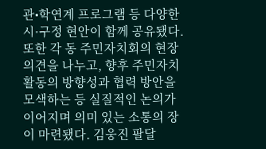관•학연계 프로그램 등 다양한 시·구정 현안이 함께 공유됐다. 또한 각 동 주민자치회의 현장 의견을 나누고, 향후 주민자치 활동의 방향성과 협력 방안을 모색하는 등 실질적인 논의가 이어지며 의미 있는 소통의 장이 마련됐다. 김웅진 팔달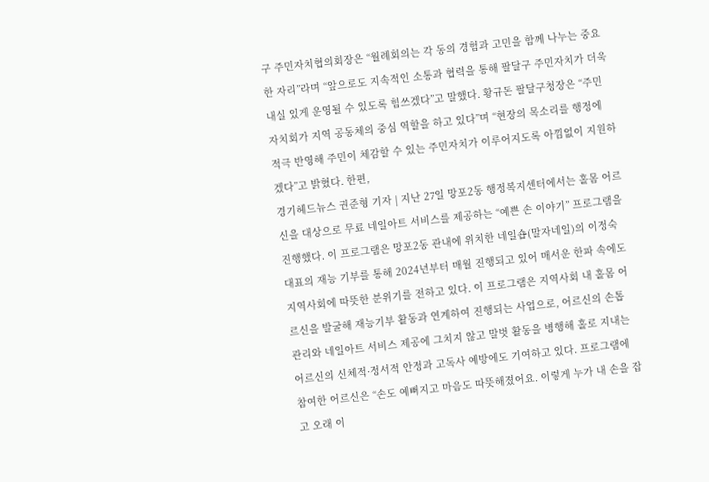구 주민자치협의회장은 “월례회의는 각 동의 경험과 고민을 함께 나누는 중요한 자리”라며 “앞으로도 지속적인 소통과 협력을 통해 팔달구 주민자치가 더욱 내실 있게 운영될 수 있도록 힘쓰겠다”고 말했다. 황규돈 팔달구청장은 “주민자치회가 지역 공동체의 중심 역할을 하고 있다”며 “현장의 목소리를 행정에 적극 반영해 주민이 체감할 수 있는 주민자치가 이루어지도록 아낌없이 지원하겠다”고 밝혔다. 한편,
경기헤드뉴스 권준형 기자 | 지난 27일 망포2동 행정복지센터에서는 홀몸 어르신을 대상으로 무료 네일아트 서비스를 제공하는 “예쁜 손 이야기” 프로그램을 진행했다. 이 프로그램은 망포2동 관내에 위치한 네일숍(말자네일)의 이정숙 대표의 재능 기부를 통해 2024년부터 매월 진행되고 있어 매서운 한파 속에도 지역사회에 따뜻한 분위기를 전하고 있다. 이 프로그램은 지역사회 내 홀몸 어르신을 발굴해 재능기부 활동과 연계하여 진행되는 사업으로, 어르신의 손톱 관리와 네일아트 서비스 제공에 그치지 않고 말벗 활동을 병행해 홀로 지내는 어르신의 신체적·정서적 안정과 고독사 예방에도 기여하고 있다. 프로그램에 참여한 어르신은 “손도 예뻐지고 마음도 따뜻해졌어요. 이렇게 누가 내 손을 잡고 오래 이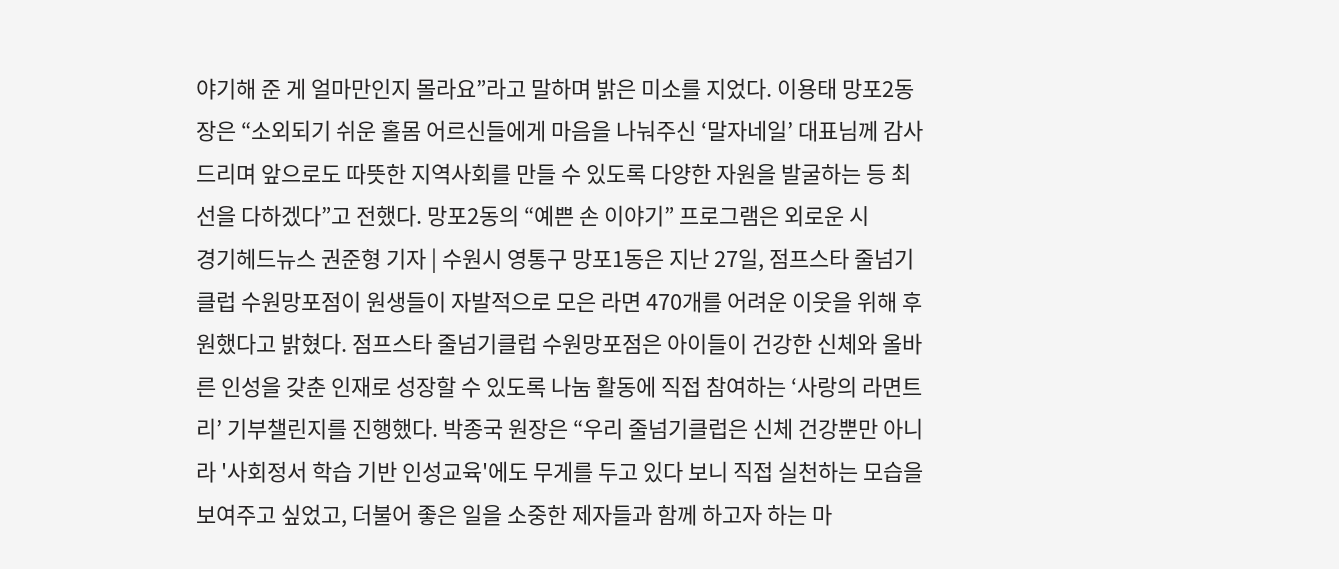야기해 준 게 얼마만인지 몰라요”라고 말하며 밝은 미소를 지었다. 이용태 망포2동장은 “소외되기 쉬운 홀몸 어르신들에게 마음을 나눠주신 ‘말자네일’ 대표님께 감사드리며 앞으로도 따뜻한 지역사회를 만들 수 있도록 다양한 자원을 발굴하는 등 최선을 다하겠다”고 전했다. 망포2동의 “예쁜 손 이야기” 프로그램은 외로운 시
경기헤드뉴스 권준형 기자 | 수원시 영통구 망포1동은 지난 27일, 점프스타 줄넘기클럽 수원망포점이 원생들이 자발적으로 모은 라면 470개를 어려운 이웃을 위해 후원했다고 밝혔다. 점프스타 줄넘기클럽 수원망포점은 아이들이 건강한 신체와 올바른 인성을 갖춘 인재로 성장할 수 있도록 나눔 활동에 직접 참여하는 ‘사랑의 라면트리’ 기부챌린지를 진행했다. 박종국 원장은 “우리 줄넘기클럽은 신체 건강뿐만 아니라 '사회정서 학습 기반 인성교육'에도 무게를 두고 있다 보니 직접 실천하는 모습을 보여주고 싶었고, 더불어 좋은 일을 소중한 제자들과 함께 하고자 하는 마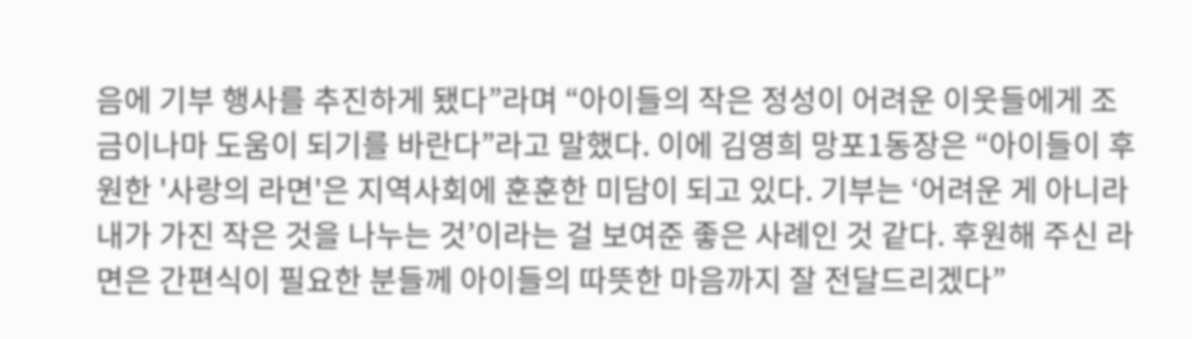음에 기부 행사를 추진하게 됐다”라며 “아이들의 작은 정성이 어려운 이웃들에게 조금이나마 도움이 되기를 바란다”라고 말했다. 이에 김영희 망포1동장은 “아이들이 후원한 '사랑의 라면'은 지역사회에 훈훈한 미담이 되고 있다. 기부는 ‘어려운 게 아니라 내가 가진 작은 것을 나누는 것’이라는 걸 보여준 좋은 사례인 것 같다. 후원해 주신 라면은 간편식이 필요한 분들께 아이들의 따뜻한 마음까지 잘 전달드리겠다”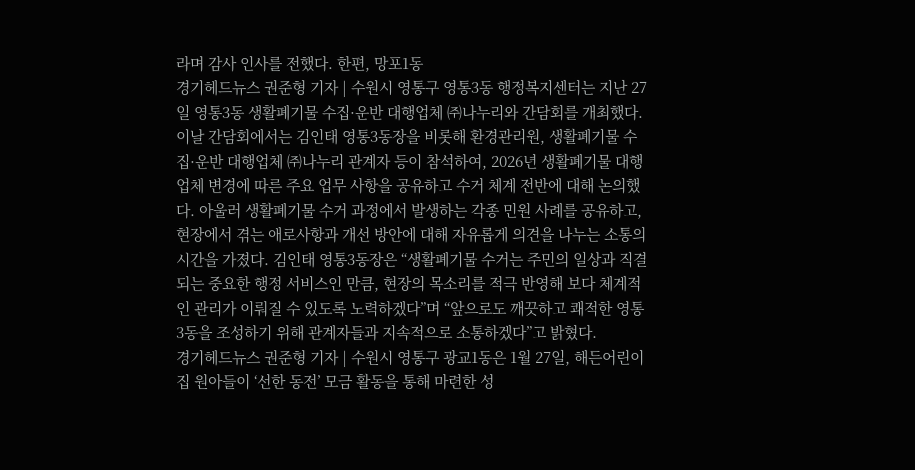라며 감사 인사를 전했다. 한편, 망포1동
경기헤드뉴스 권준형 기자 | 수원시 영통구 영통3동 행정복지센터는 지난 27일 영통3동 생활폐기물 수집·운반 대행업체 ㈜나누리와 간담회를 개최했다. 이날 간담회에서는 김인태 영통3동장을 비롯해 환경관리원, 생활폐기물 수집·운반 대행업체 ㈜나누리 관계자 등이 참석하여, 2026년 생활폐기물 대행업체 변경에 따른 주요 업무 사항을 공유하고 수거 체계 전반에 대해 논의했다. 아울러 생활폐기물 수거 과정에서 발생하는 각종 민원 사례를 공유하고, 현장에서 겪는 애로사항과 개선 방안에 대해 자유롭게 의견을 나누는 소통의 시간을 가졌다. 김인태 영통3동장은 “생활폐기물 수거는 주민의 일상과 직결되는 중요한 행정 서비스인 만큼, 현장의 목소리를 적극 반영해 보다 체계적인 관리가 이뤄질 수 있도록 노력하겠다”며 “앞으로도 깨끗하고 쾌적한 영통3동을 조성하기 위해 관계자들과 지속적으로 소통하겠다”고 밝혔다.
경기헤드뉴스 권준형 기자 | 수원시 영통구 광교1동은 1월 27일, 해든어린이집 원아들이 ‘선한 동전’ 모금 활동을 통해 마련한 성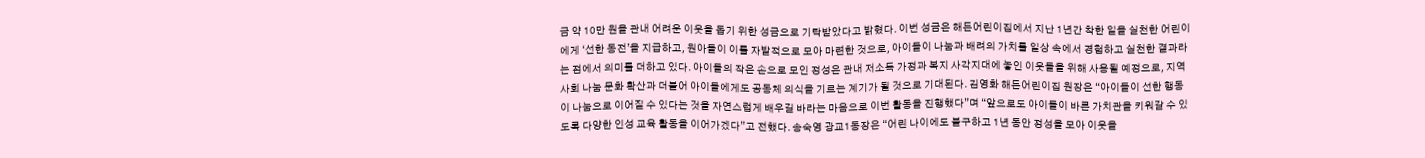금 약 10만 원을 관내 어려운 이웃을 돕기 위한 성금으로 기탁받았다고 밝혔다. 이번 성금은 해든어린이집에서 지난 1년간 착한 일을 실천한 어린이에게 ‘선한 동전’을 지급하고, 원아들이 이를 자발적으로 모아 마련한 것으로, 아이들이 나눔과 배려의 가치를 일상 속에서 경험하고 실천한 결과라는 점에서 의미를 더하고 있다. 아이들의 작은 손으로 모인 정성은 관내 저소득 가정과 복지 사각지대에 놓인 이웃들을 위해 사용될 예정으로, 지역사회 나눔 문화 확산과 더불어 아이들에게도 공동체 의식을 기르는 계기가 될 것으로 기대된다. 김영화 해든어린이집 원장은 “아이들이 선한 행동이 나눔으로 이어질 수 있다는 것을 자연스럽게 배우길 바라는 마음으로 이번 활동을 진행했다”며 “앞으로도 아이들이 바른 가치관을 키워갈 수 있도록 다양한 인성 교육 활동을 이어가겠다”고 전했다. 송숙영 광교1동장은 “어린 나이에도 불구하고 1년 동안 정성을 모아 이웃을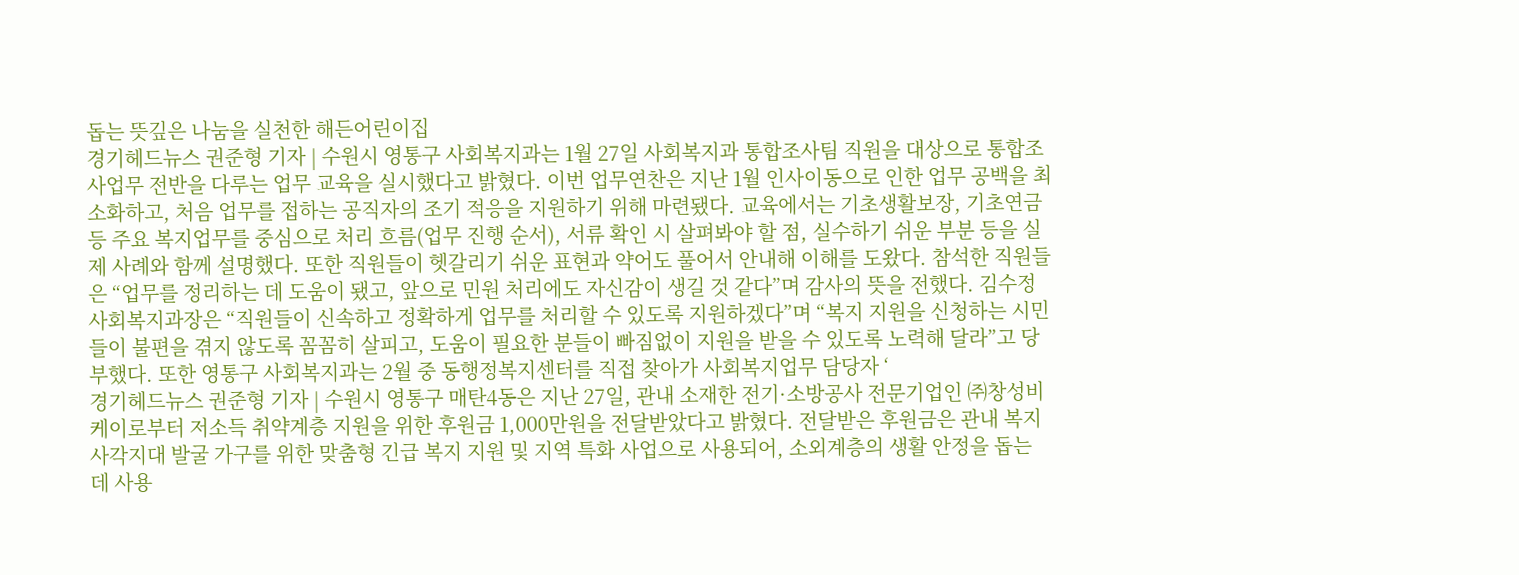돕는 뜻깊은 나눔을 실천한 해든어린이집
경기헤드뉴스 권준형 기자 | 수원시 영통구 사회복지과는 1월 27일 사회복지과 통합조사팀 직원을 대상으로 통합조사업무 전반을 다루는 업무 교육을 실시했다고 밝혔다. 이번 업무연찬은 지난 1월 인사이동으로 인한 업무 공백을 최소화하고, 처음 업무를 접하는 공직자의 조기 적응을 지원하기 위해 마련됐다. 교육에서는 기초생활보장, 기초연금 등 주요 복지업무를 중심으로 처리 흐름(업무 진행 순서), 서류 확인 시 살펴봐야 할 점, 실수하기 쉬운 부분 등을 실제 사례와 함께 설명했다. 또한 직원들이 헷갈리기 쉬운 표현과 약어도 풀어서 안내해 이해를 도왔다. 참석한 직원들은 “업무를 정리하는 데 도움이 됐고, 앞으로 민원 처리에도 자신감이 생길 것 같다”며 감사의 뜻을 전했다. 김수정 사회복지과장은 “직원들이 신속하고 정확하게 업무를 처리할 수 있도록 지원하겠다”며 “복지 지원을 신청하는 시민들이 불편을 겪지 않도록 꼼꼼히 살피고, 도움이 필요한 분들이 빠짐없이 지원을 받을 수 있도록 노력해 달라”고 당부했다. 또한 영통구 사회복지과는 2월 중 동행정복지센터를 직접 찾아가 사회복지업무 담당자 ‘
경기헤드뉴스 권준형 기자 | 수원시 영통구 매탄4동은 지난 27일, 관내 소재한 전기·소방공사 전문기업인 ㈜창성비케이로부터 저소득 취약계층 지원을 위한 후원금 1,000만원을 전달받았다고 밝혔다. 전달받은 후원금은 관내 복지 사각지대 발굴 가구를 위한 맞춤형 긴급 복지 지원 및 지역 특화 사업으로 사용되어, 소외계층의 생활 안정을 돕는 데 사용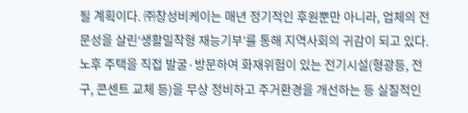될 계획이다. ㈜창성비케이는 매년 정기적인 후원뿐만 아니라, 업체의 전문성을 살린‘생활밀착형 재능기부’를 통해 지역사회의 귀감이 되고 있다. 노후 주택을 직접 발굴·방문하여 화재위험이 있는 전기시설(형광등, 전구, 콘센트 교체 등)을 무상 정비하고 주거환경을 개선하는 등 실질적인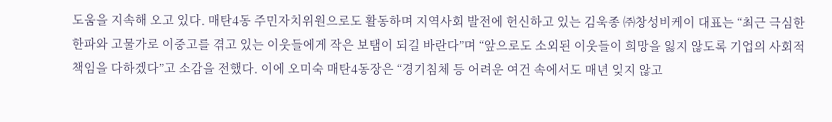도움을 지속해 오고 있다. 매탄4동 주민자치위원으로도 활동하며 지역사회 발전에 헌신하고 있는 김욱종 ㈜창성비케이 대표는 “최근 극심한 한파와 고물가로 이중고를 겪고 있는 이웃들에게 작은 보탬이 되길 바란다”며 “앞으로도 소외된 이웃들이 희망을 잃지 않도록 기업의 사회적 책임을 다하겠다”고 소감을 전했다. 이에 오미숙 매탄4동장은 “경기침체 등 어려운 여건 속에서도 매년 잊지 않고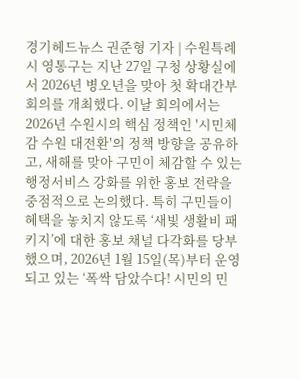경기헤드뉴스 권준형 기자 | 수원특례시 영통구는 지난 27일 구청 상황실에서 2026년 병오년을 맞아 첫 확대간부회의를 개최했다. 이날 회의에서는 2026년 수원시의 핵심 정책인 '시민체감 수원 대전환'의 정책 방향을 공유하고, 새해를 맞아 구민이 체감할 수 있는 행정서비스 강화를 위한 홍보 전략을 중점적으로 논의했다. 특히 구민들이 혜택을 놓치지 않도록 ‘새빛 생활비 패키지’에 대한 홍보 채널 다각화를 당부했으며, 2026년 1월 15일(목)부터 운영되고 있는 ‘폭싹 담았수다! 시민의 민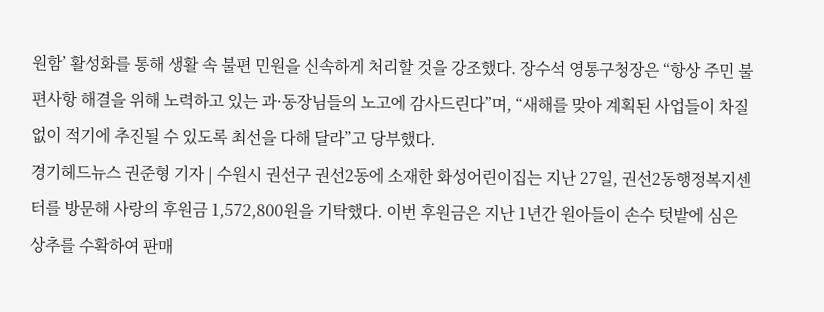원함’ 활성화를 통해 생활 속 불편 민원을 신속하게 처리할 것을 강조했다. 장수석 영통구청장은 “항상 주민 불편사항 해결을 위해 노력하고 있는 과·동장님들의 노고에 감사드린다”며, “새해를 맞아 계획된 사업들이 차질 없이 적기에 추진될 수 있도록 최선을 다해 달라”고 당부했다.
경기헤드뉴스 권준형 기자 | 수원시 권선구 권선2동에 소재한 화성어린이집는 지난 27일, 권선2동행정복지센터를 방문해 사랑의 후원금 1,572,800원을 기탁했다. 이번 후원금은 지난 1년간 원아들이 손수 텃밭에 심은 상추를 수확하여 판매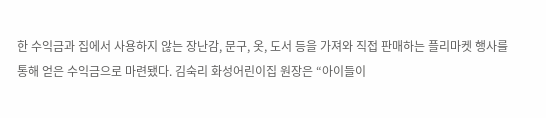한 수익금과 집에서 사용하지 않는 장난감, 문구, 옷, 도서 등을 가져와 직접 판매하는 플리마켓 행사를 통해 얻은 수익금으로 마련됐다. 김숙리 화성어린이집 원장은 “아이들이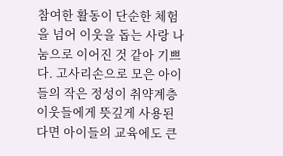참여한 활동이 단순한 체험을 넘어 이웃을 돕는 사랑 나눔으로 이어진 것 같아 기쁘다. 고사리손으로 모은 아이들의 작은 정성이 취약계층 이웃들에게 뜻깊게 사용된다면 아이들의 교육에도 큰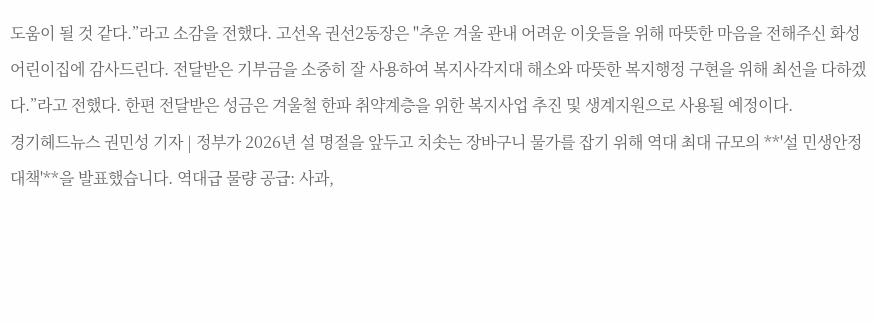도움이 될 것 같다.”라고 소감을 전했다. 고선옥 권선2동장은 "추운 겨울 관내 어려운 이웃들을 위해 따뜻한 마음을 전해주신 화성어린이집에 감사드린다. 전달받은 기부금을 소중히 잘 사용하여 복지사각지대 해소와 따뜻한 복지행정 구현을 위해 최선을 다하겠다.”라고 전했다. 한편 전달받은 성금은 겨울철 한파 취약계층을 위한 복지사업 추진 및 생계지원으로 사용될 예정이다.
경기헤드뉴스 권민성 기자 | 정부가 2026년 설 명절을 앞두고 치솟는 장바구니 물가를 잡기 위해 역대 최대 규모의 **'설 민생안정대책'**을 발표했습니다. 역대급 물량 공급: 사과,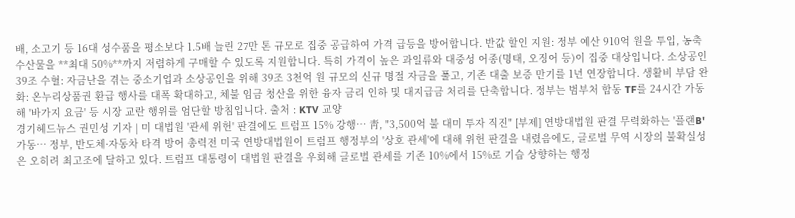배, 소고기 등 16대 성수품을 평소보다 1.5배 늘린 27만 톤 규모로 집중 공급하여 가격 급등을 방어합니다. 반값 할인 지원: 정부 예산 910억 원을 투입, 농축수산물을 **최대 50%**까지 저렴하게 구매할 수 있도록 지원합니다. 특히 가격이 높은 과일류와 대중성 어종(명태, 오징어 등)이 집중 대상입니다. 소상공인 39조 수혈: 자금난을 겪는 중소기업과 소상공인을 위해 39조 3천억 원 규모의 신규 명절 자금을 풀고, 기존 대출 보증 만기를 1년 연장합니다. 생활비 부담 완화: 온누리상품권 환급 행사를 대폭 확대하고, 체불 임금 청산을 위한 융자 금리 인하 및 대지급금 처리를 단축합니다. 정부는 범부처 합동 TF를 24시간 가동해 '바가지 요금' 등 시장 교란 행위를 엄단할 방침입니다. 출처 : KTV 교양
경기헤드뉴스 권민성 기자 | 미 대법원 '관세 위헌' 판결에도 트럼프 15% 강행… 靑, "3,500억 불 대미 투자 직진" [부제] 연방대법원 판결 무력화하는 '플랜B' 가동… 정부, 반도체·자동차 타격 방어 총력전 미국 연방대법원이 트럼프 행정부의 '상호 관세'에 대해 위헌 판결을 내렸음에도, 글로벌 무역 시장의 불확실성은 오히려 최고조에 달하고 있다. 트럼프 대통령이 대법원 판결을 우회해 글로벌 관세를 기존 10%에서 15%로 기습 상향하는 행정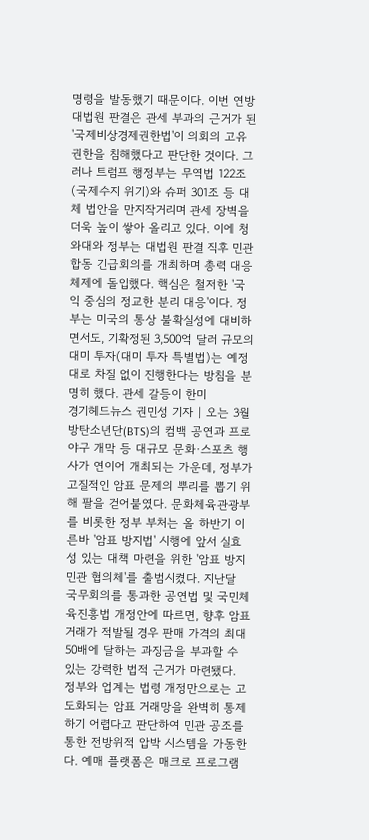명령을 발동했기 때문이다. 이번 연방대법원 판결은 관세 부과의 근거가 된 '국제비상경제권한법'이 의회의 고유 권한을 침해했다고 판단한 것이다. 그러나 트럼프 행정부는 무역법 122조(국제수지 위기)와 슈퍼 301조 등 대체 법안을 만지작거리며 관세 장벽을 더욱 높이 쌓아 올리고 있다. 이에 청와대와 정부는 대법원 판결 직후 민관 합동 긴급회의를 개최하며 총력 대응 체제에 돌입했다. 핵심은 철저한 '국익 중심의 정교한 분리 대응'이다. 정부는 미국의 통상 불확실성에 대비하면서도, 기확정된 3,500억 달러 규모의 대미 투자(대미 투자 특별법)는 예정대로 차질 없이 진행한다는 방침을 분명히 했다. 관세 갈등이 한미
경기헤드뉴스 권민성 기자 | 오는 3월 방탄소년단(BTS)의 컴백 공연과 프로야구 개막 등 대규모 문화·스포츠 행사가 연이어 개최되는 가운데, 정부가 고질적인 암표 문제의 뿌리를 뽑기 위해 팔을 걷어붙였다. 문화체육관광부를 비롯한 정부 부처는 올 하반기 이른바 '암표 방지법' 시행에 앞서 실효성 있는 대책 마련을 위한 '암표 방지 민관 협의체'를 출범시켰다. 지난달 국무회의를 통과한 공연법 및 국민체육진흥법 개정안에 따르면, 향후 암표 거래가 적발될 경우 판매 가격의 최대 50배에 달하는 과징금을 부과할 수 있는 강력한 법적 근거가 마련됐다. 정부와 업계는 법령 개정만으로는 고도화되는 암표 거래망을 완벽히 통제하기 어렵다고 판단하여 민관 공조를 통한 전방위적 압박 시스템을 가동한다. 예매 플랫폼은 매크로 프로그램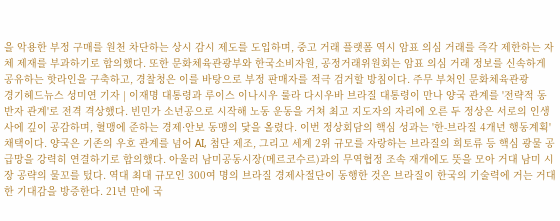을 악용한 부정 구매를 원천 차단하는 상시 감시 제도를 도입하며, 중고 거래 플랫폼 역시 암표 의심 거래를 즉각 제한하는 자체 제재를 부과하기로 합의했다. 또한 문화체육관광부와 한국소비자원, 공정거래위원회는 암표 의심 거래 정보를 신속하게 공유하는 핫라인을 구축하고, 경찰청은 이를 바탕으로 부정 판매자를 적극 검거할 방침이다. 주무 부처인 문화체육관광
경기헤드뉴스 성미연 기자 | 이재명 대통령과 루이스 이나시우 룰라 다시우바 브라질 대통령이 만나 양국 관계를 '전략적 동반자 관계'로 전격 격상했다. 빈민가 소년공으로 시작해 노동 운동을 거쳐 최고 지도자의 자리에 오른 두 정상은 서로의 인생사에 깊이 공감하며, 혈맹에 준하는 경제·안보 동맹의 닻을 올렸다. 이번 정상회담의 핵심 성과는 '한-브라질 4개년 행동계획' 채택이다. 양국은 기존의 우호 관계를 넘어 AI, 첨단 제조, 그리고 세계 2위 규모를 자랑하는 브라질의 희토류 등 핵심 광물 공급망을 강력히 연결하기로 합의했다. 아울러 남미공동시장(메르코수르)과의 무역협정 조속 재개에도 뜻을 모아 거대 남미 시장 공략의 물꼬를 텄다. 역대 최대 규모인 300여 명의 브라질 경제사절단이 동행한 것은 브라질이 한국의 기술력에 거는 거대한 기대감을 방증한다. 21년 만에 국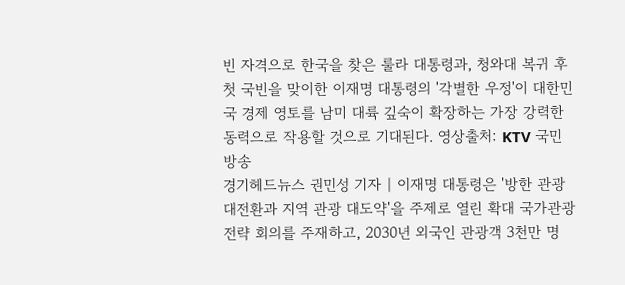빈 자격으로 한국을 찾은 룰라 대통령과, 청와대 복귀 후 첫 국빈을 맞이한 이재명 대통령의 '각별한 우정'이 대한민국 경제 영토를 남미 대륙 깊숙이 확장하는 가장 강력한 동력으로 작용할 것으로 기대된다. 영상출처: KTV 국민방송
경기헤드뉴스 권민성 기자 | 이재명 대통령은 '방한 관광 대전환과 지역 관광 대도약'을 주제로 열린 확대 국가관광 전략 회의를 주재하고, 2030년 외국인 관광객 3천만 명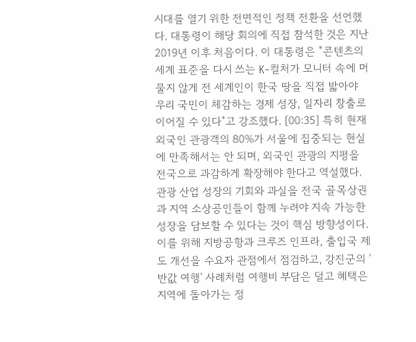시대를 열기 위한 전면적인 정책 전환을 선언했다. 대통령이 해당 회의에 직접 참석한 것은 지난 2019년 이후 처음이다. 이 대통령은 "콘텐츠의 세계 표준을 다시 쓰는 K-컬처가 모니터 속에 머물지 않게 전 세계인이 한국 땅을 직접 밟아야 우리 국민이 체감하는 경제 성장, 일자리 창출로 이어질 수 있다"고 강조했다. [00:35] 특히 현재 외국인 관광객의 80%가 서울에 집중되는 현실에 만족해서는 안 되며, 외국인 관광의 지평을 전국으로 과감하게 확장해야 한다고 역설했다. 관광 산업 성장의 기회와 과실을 전국 골목상권과 지역 소상공인들이 함께 누려야 지속 가능한 성장을 담보할 수 있다는 것이 핵심 방향성이다. 이를 위해 지방공항과 크루즈 인프라, 출입국 제도 개선을 수요자 관점에서 점검하고, 강진군의 '반값 여행' 사례처럼 여행비 부담은 덜고 혜택은 지역에 돌아가는 정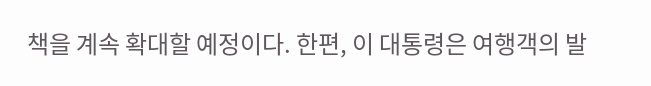책을 계속 확대할 예정이다. 한편, 이 대통령은 여행객의 발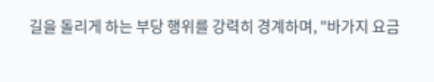길을 돌리게 하는 부당 행위를 강력히 경계하며, "바가지 요금